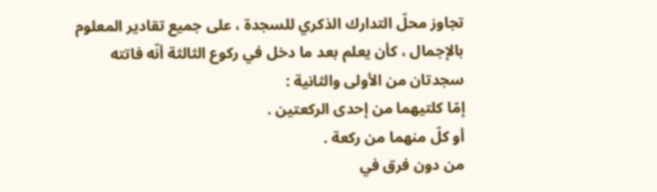تجاوز محلّ التدارك الذكري للسجدة ، على جميع تقادير المعلوم بالإجمال ، كأن يعلم بعد ما دخل في ركوع الثالثة أنّه فاتته سجدتان من الأولى والثانية :
إمّا كلتيهما من إحدى الركعتين .
أو كلّ منهما من ركعة .
من دون فرق في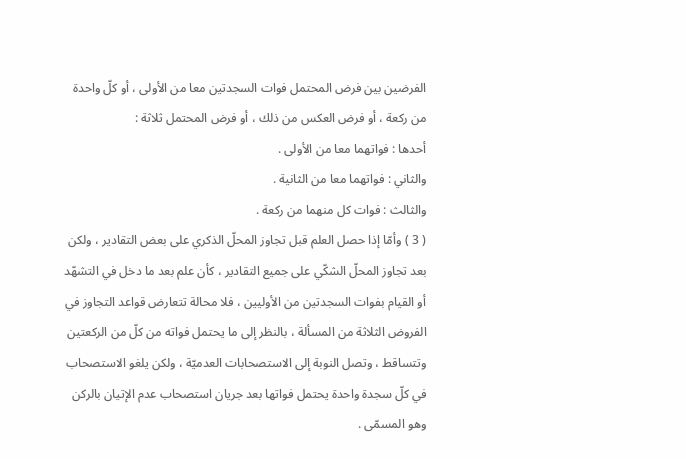الفرضين بين فرض المحتمل فوات السجدتين معا من الأولى ، أو كلّ واحدة من ركعة ، أو فرض العكس من ذلك ، أو فرض المحتمل ثلاثة :
أحدها : فواتهما معا من الأولى .
والثاني : فواتهما معا من الثانية .
والثالث : فوات كل منهما من ركعة .
( 3 ) وأمّا إذا حصل العلم قبل تجاوز المحلّ الذكري على بعض التقادير ، ولكن بعد تجاوز المحلّ الشكّي على جميع التقادير ، كأن علم بعد ما دخل في التشهّد أو القيام بفوات السجدتين من الأوليين ، فلا محالة تتعارض قواعد التجاوز في الفروض الثلاثة من المسألة ، بالنظر إلى ما يحتمل فواته من كلّ من الركعتين وتتساقط ، وتصل النوبة إلى الاستصحابات العدميّة ، ولكن يلغو الاستصحاب في كلّ سجدة واحدة يحتمل فواتها بعد جريان استصحاب عدم الإتيان بالركن وهو المسمّى .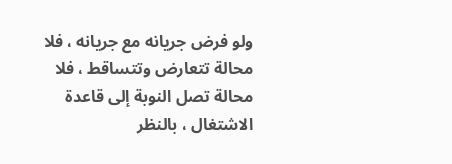ولو فرض جريانه مع جريانه ، فلا محالة تتعارض وتتساقط ، فلا محالة تصل النوبة إلى قاعدة الاشتغال ، بالنظر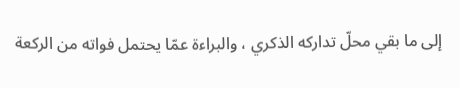إلى ما بقي محلّ تداركه الذكري ، والبراءة عمّا يحتمل فواته من الركعة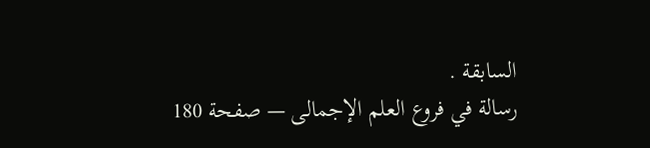السابقة .
رسالة في فروع العلم الإجمالى — صفحة 180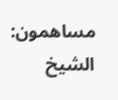مساهمون: الشيخ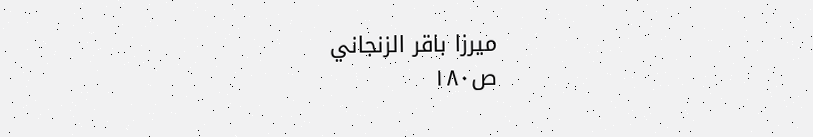ميرزا باقر الزنجاني
ص١٨٠